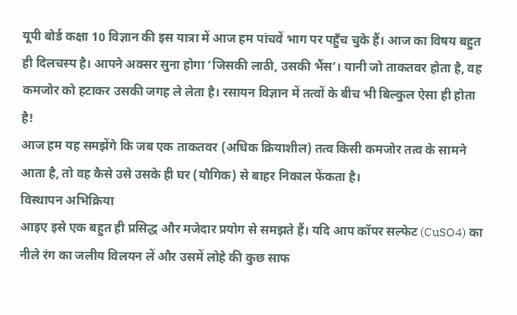यूपी बोर्ड कक्षा 10 विज्ञान की इस यात्रा में आज हम पांचवें भाग पर पहुँच चुके हैं। आज का विषय बहुत ही दिलचस्प है। आपने अक्सर सुना होगा ‘जिसकी लाठी, उसकी भैंस’। यानी जो ताकतवर होता है, वह कमजोर को हटाकर उसकी जगह ले लेता है। रसायन विज्ञान में तत्वों के बीच भी बिल्कुल ऐसा ही होता है!
आज हम यह समझेंगे कि जब एक ताकतवर (अधिक क्रियाशील) तत्व किसी कमजोर तत्व के सामने आता है, तो वह कैसे उसे उसके ही घर (यौगिक) से बाहर निकाल फेंकता है।
विस्थापन अभिक्रिया
आइए इसे एक बहुत ही प्रसिद्ध और मजेदार प्रयोग से समझते हैं। यदि आप कॉपर सल्फेट (CuSO4) का नीले रंग का जलीय विलयन लें और उसमें लोहे की कुछ साफ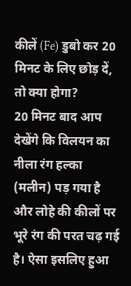कीलें (Fe) डुबो कर 20 मिनट के लिए छोड़ दें, तो क्या होगा?
20 मिनट बाद आप देखेंगे कि विलयन का नीला रंग हल्का (मलीन) पड़ गया है और लोहे की कीलों पर भूरे रंग की परत चढ़ गई है। ऐसा इसलिए हुआ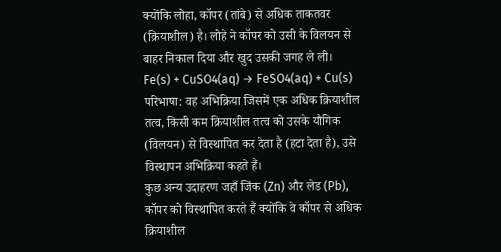क्योंकि लोहा, कॉपर (तांबे) से अधिक ताकतवर (क्रियाशील) है। लोहे ने कॉपर को उसी के विलयन से बाहर निकाल दिया और खुद उसकी जगह ले ली।
Fe(s) + CuSO4(aq) → FeSO4(aq) + Cu(s)
परिभाषा: वह अभिक्रिया जिसमें एक अधिक क्रियाशील तत्व, किसी कम क्रियाशील तत्व को उसके यौगिक (विलयन) से विस्थापित कर देता है (हटा देता है), उसे विस्थापन अभिक्रिया कहते हैं।
कुछ अन्य उदाहरण जहाँ जिंक (Zn) और लेड (Pb), कॉपर को विस्थापित करते हैं क्योंकि वे कॉपर से अधिक क्रियाशील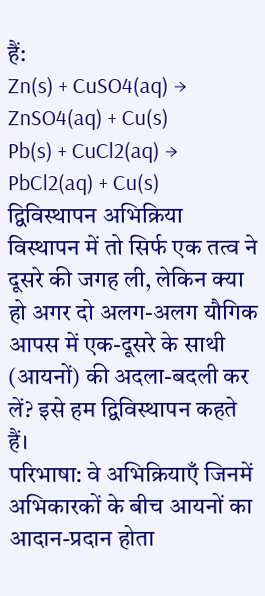हैं:
Zn(s) + CuSO4(aq) → ZnSO4(aq) + Cu(s)
Pb(s) + CuCl2(aq) → PbCl2(aq) + Cu(s)
द्विविस्थापन अभिक्रिया
विस्थापन में तो सिर्फ एक तत्व ने दूसरे की जगह ली, लेकिन क्या हो अगर दो अलग-अलग यौगिक आपस में एक-दूसरे के साथी (आयनों) की अदला-बदली कर लें? इसे हम द्विविस्थापन कहते हैं।
परिभाषा: वे अभिक्रियाएँ जिनमें अभिकारकों के बीच आयनों का आदान-प्रदान होता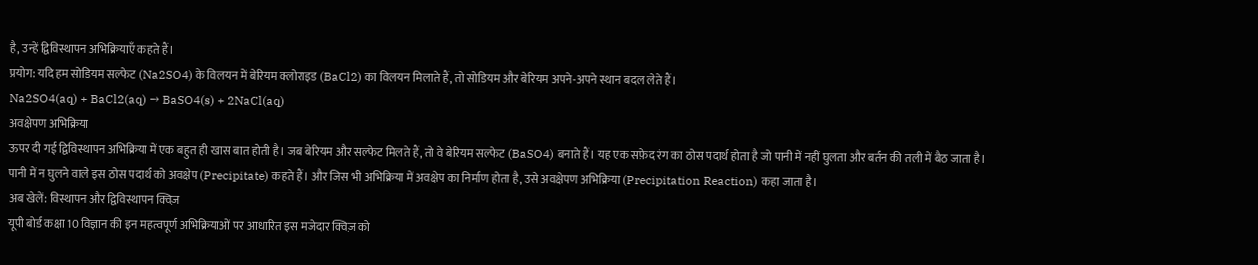है, उन्हें द्विविस्थापन अभिक्रियाएँ कहते हैं।
प्रयोग: यदि हम सोडियम सल्फेट (Na2SO4) के विलयन में बेरियम क्लोराइड (BaCl2) का विलयन मिलाते हैं, तो सोडियम और बेरियम अपने-अपने स्थान बदल लेते हैं।
Na2SO4(aq) + BaCl2(aq) → BaSO4(s) + 2NaCl(aq)
अवक्षेपण अभिक्रिया
ऊपर दी गई द्विविस्थापन अभिक्रिया में एक बहुत ही खास बात होती है। जब बेरियम और सल्फेट मिलते हैं, तो वे बेरियम सल्फेट (BaSO4) बनाते हैं। यह एक सफ़ेद रंग का ठोस पदार्थ होता है जो पानी में नहीं घुलता और बर्तन की तली में बैठ जाता है।
पानी में न घुलने वाले इस ठोस पदार्थ को अवक्षेप (Precipitate) कहते हैं। और जिस भी अभिक्रिया में अवक्षेप का निर्माण होता है, उसे अवक्षेपण अभिक्रिया (Precipitation Reaction) कहा जाता है।
अब खेलें: विस्थापन और द्विविस्थापन क्विज़
यूपी बोर्ड कक्षा 10 विज्ञान की इन महत्वपूर्ण अभिक्रियाओं पर आधारित इस मजेदार क्विज़ को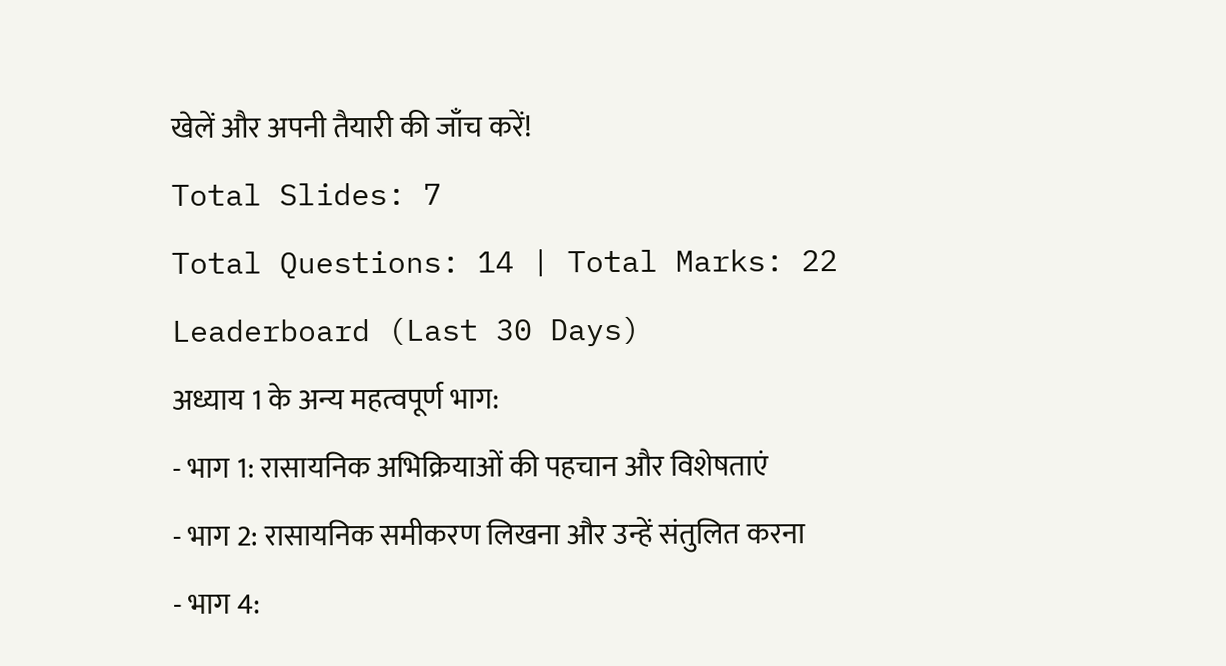खेलें और अपनी तैयारी की जाँच करें!
Total Slides: 7
Total Questions: 14 | Total Marks: 22
Leaderboard (Last 30 Days)
अध्याय 1 के अन्य महत्वपूर्ण भाग:
- भाग 1: रासायनिक अभिक्रियाओं की पहचान और विशेषताएं
- भाग 2: रासायनिक समीकरण लिखना और उन्हें संतुलित करना
- भाग 4: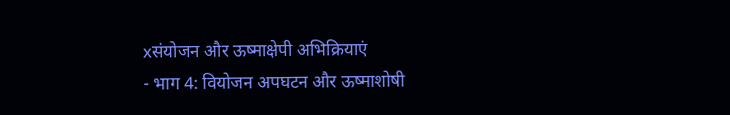xसंयोजन और ऊष्माक्षेपी अभिक्रियाएं
- भाग 4: वियोजन अपघटन और ऊष्माशोषी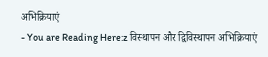अभिक्रियाएं
- You are Reading Here:z विस्थापन और द्विविस्थापन अभिक्रियाएं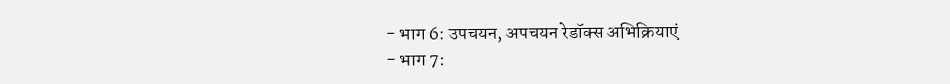- भाग 6: उपचयन, अपचयन रेडॉक्स अभिक्रियाएं
- भाग 7: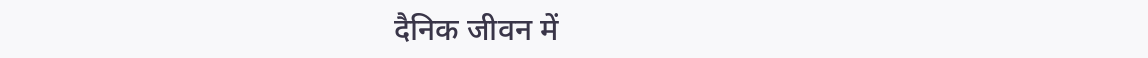दैनिक जीवन में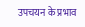उपचयन के प्रभाव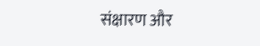संक्षारण और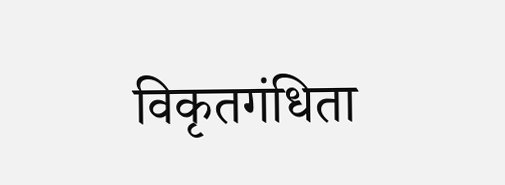विकृतगंधिता